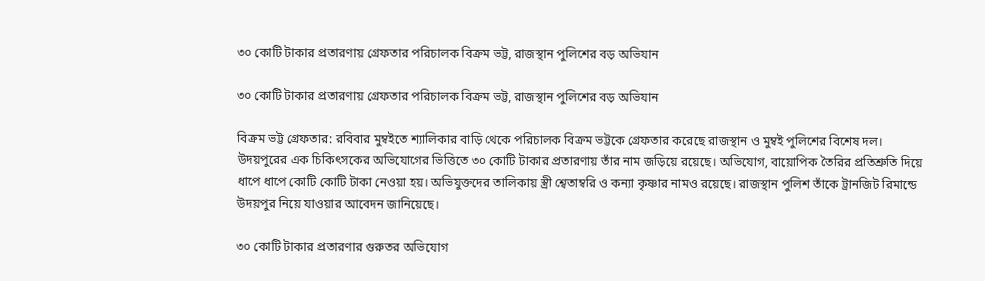৩০ কোটি টাকার প্রতারণায় গ্রেফতার পরিচালক বিক্রম ভট্ট, রাজস্থান পুলিশের বড় অভিযান

৩০ কোটি টাকার প্রতারণায় গ্রেফতার পরিচালক বিক্রম ভট্ট, রাজস্থান পুলিশের বড় অভিযান

বিক্রম ভট্ট গ্রেফতার: রবিবার মুম্বইতে শ্যালিকার বাড়ি থেকে পরিচালক বিক্রম ভট্টকে গ্রেফতার করেছে রাজস্থান ও মুম্বই পুলিশের বিশেষ দল। উদয়পুরের এক চিকিৎসকের অভিযোগের ভিত্তিতে ৩০ কোটি টাকার প্রতারণায় তাঁর নাম জড়িয়ে রয়েছে। অভিযোগ, বায়োপিক তৈরির প্রতিশ্রুতি দিয়ে ধাপে ধাপে কোটি কোটি টাকা নেওয়া হয়। অভিযুক্তদের তালিকায় স্ত্রী শ্বেতাম্বরি ও কন্যা কৃষ্ণার নামও রয়েছে। রাজস্থান পুলিশ তাঁকে ট্রানজিট রিমান্ডে উদয়পুর নিয়ে যাওয়ার আবেদন জানিয়েছে।

৩০ কোটি টাকার প্রতারণার গুরুতর অভিযোগ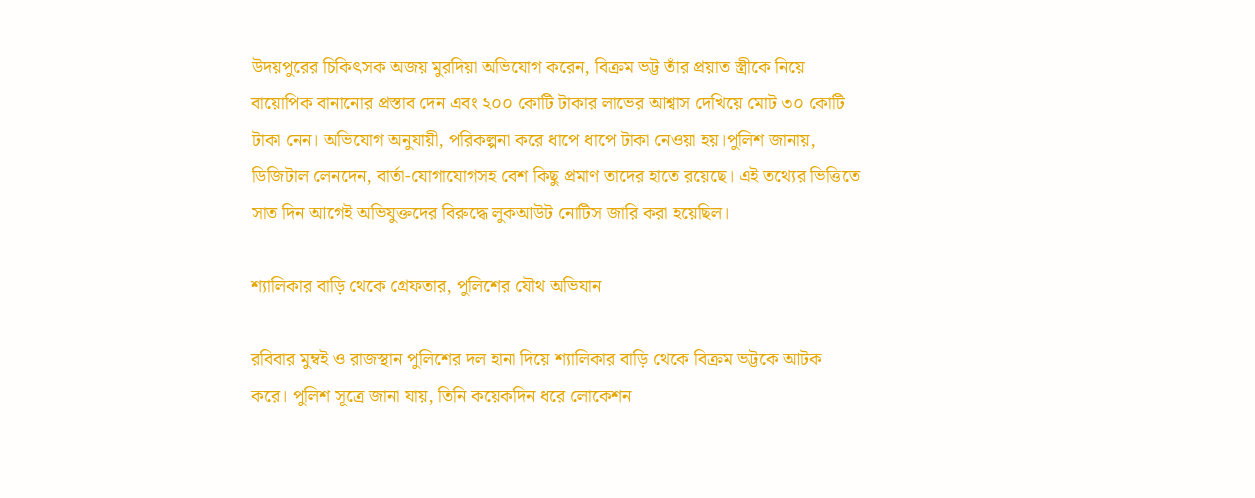উদয়পুরের চিকিৎসক অজয় মুরদিয়া অভিযোগ করেন, বিক্রম ভট্ট তাঁর প্রয়াত স্ত্রীকে নিয়ে বায়োপিক বানানোর প্রস্তাব দেন এবং ২০০ কোটি টাকার লাভের আশ্বাস দেখিয়ে মোট ৩০ কোটি টাকা নেন। অভিযোগ অনুযায়ী, পরিকল্পনা করে ধাপে ধাপে টাকা নেওয়া হয়।পুলিশ জানায়, ডিজিটাল লেনদেন, বার্তা-যোগাযোগসহ বেশ কিছু প্রমাণ তাদের হাতে রয়েছে। এই তথ্যের ভিত্তিতে সাত দিন আগেই অভিযুক্তদের বিরুদ্ধে লুকআউট নোটিস জারি করা হয়েছিল।

শ্যালিকার বাড়ি থেকে গ্রেফতার, পুলিশের যৌথ অভিযান

রবিবার মুম্বই ও রাজস্থান পুলিশের দল হানা দিয়ে শ্যালিকার বাড়ি থেকে বিক্রম ভট্টকে আটক করে। পুলিশ সূত্রে জানা যায়, তিনি কয়েকদিন ধরে লোকেশন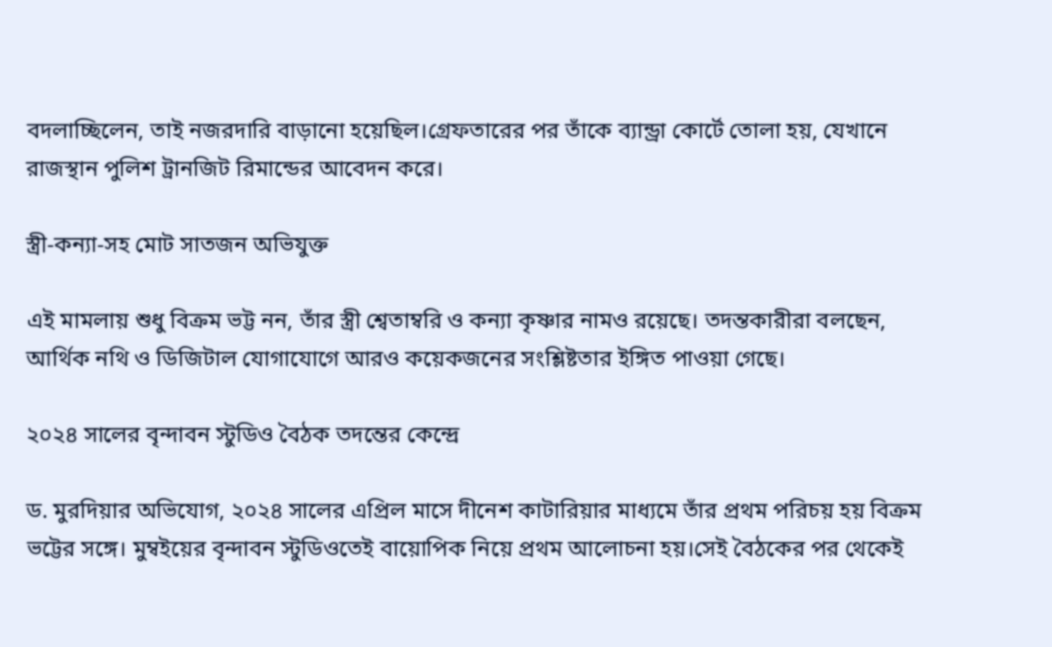বদলাচ্ছিলেন, তাই নজরদারি বাড়ানো হয়েছিল।গ্রেফতারের পর তাঁকে ব্যান্ড্রা কোর্টে তোলা হয়, যেখানে রাজস্থান পুলিশ ট্রানজিট রিমান্ডের আবেদন করে।

স্ত্রী-কন্যা-সহ মোট সাতজন অভিযুক্ত

এই মামলায় শুধু বিক্রম ভট্ট নন, তাঁর স্ত্রী শ্বেতাম্বরি ও কন্যা কৃষ্ণার নামও রয়েছে। তদন্তকারীরা বলছেন, আর্থিক নথি ও ডিজিটাল যোগাযোগে আরও কয়েকজনের সংশ্লিষ্টতার ইঙ্গিত পাওয়া গেছে।

২০২৪ সালের বৃন্দাবন স্টুডিও বৈঠক তদন্তের কেন্দ্রে

ড. মুরদিয়ার অভিযোগ, ২০২৪ সালের এপ্রিল মাসে দীনেশ কাটারিয়ার মাধ্যমে তাঁর প্রথম পরিচয় হয় বিক্রম ভট্টের সঙ্গে। মুম্বইয়ের বৃন্দাবন স্টুডিওতেই বায়োপিক নিয়ে প্রথম আলোচনা হয়।সেই বৈঠকের পর থেকেই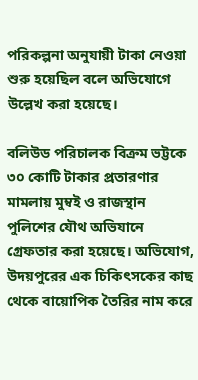পরিকল্পনা অনুযায়ী টাকা নেওয়া শুরু হয়েছিল বলে অভিযোগে উল্লেখ করা হয়েছে।

বলিউড পরিচালক বিক্রম ভট্টকে ৩০ কোটি টাকার প্রতারণার মামলায় মুম্বই ও রাজস্থান পুলিশের যৌথ অভিযানে গ্রেফতার করা হয়েছে। অভিযোগ, উদয়পুরের এক চিকিৎসকের কাছ থেকে বায়োপিক তৈরির নাম করে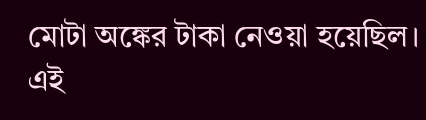মোটা অঙ্কের টাকা নেওয়া হয়েছিল। এই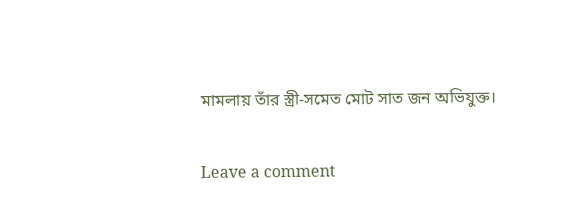মামলায় তাঁর স্ত্রী-সমেত মোট সাত জন অভিযুক্ত।

Leave a comment